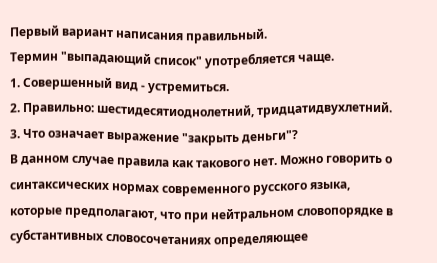Первый вариант написания правильный.
Термин "выпадающий список" употребляется чаще.
1. Совершенный вид - устремиться.
2. Правильно: шестидесятиоднолетний, тридцатидвухлетний.
3. Что означает выражение "закрыть деньги"?
В данном случае правила как такового нет. Можно говорить о синтаксических нормах современного русского языка, которые предполагают, что при нейтральном словопорядке в субстантивных словосочетаниях определяющее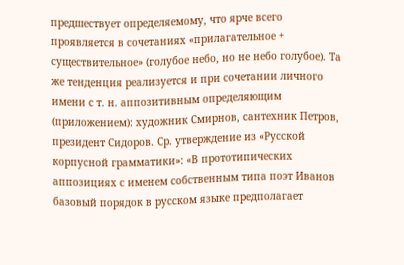предшествует определяемому, что ярче всего проявляется в сочетаниях «прилагательное + существительное» (голубое небо, но не небо голубое). Та же тенденция реализуется и при сочетании личного имени с т. н. аппозитивным определяющим (приложением): художник Смирнов, сантехник Петров, президент Сидоров. Ср. утверждение из «Русской корпусной грамматики»: «В прототипических аппозициях с именем собственным типа поэт Иванов базовый порядок в русском языке предполагает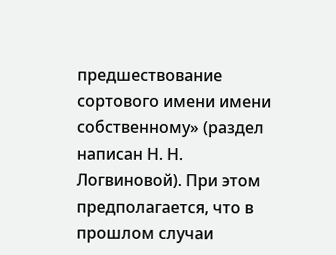предшествование сортового имени имени собственному» (раздел написан Н. Н. Логвиновой). При этом предполагается, что в прошлом случаи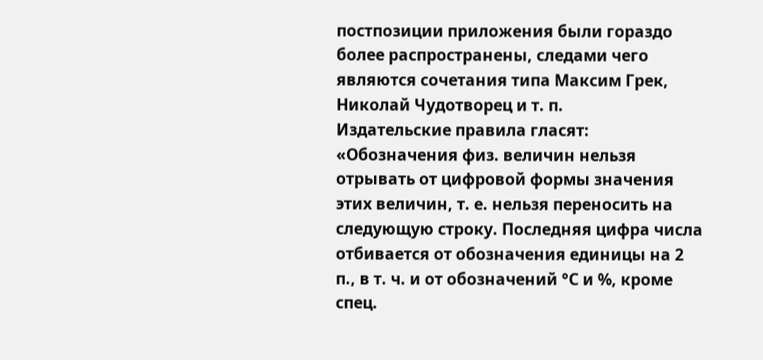постпозиции приложения были гораздо более распространены, следами чего являются сочетания типа Максим Грек, Николай Чудотворец и т. п.
Издательские правила гласят: «Обозначения физ. величин нельзя отрывать от цифровой формы значения этих величин, т. е. нельзя переносить на следующую строку. Последняя цифра числа отбивается от обозначения единицы на 2 п., в т. ч. и от обозначений °С и %, кроме спец.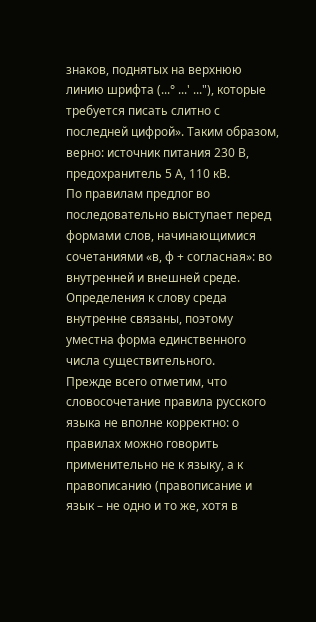знаков, поднятых на верхнюю линию шрифта (...° ...' ..."), которые требуется писать слитно с последней цифрой». Таким образом, верно: источник питания 230 В, предохранитель 5 А, 110 кВ.
По правилам предлог во последовательно выступает перед формами слов, начинающимися сочетаниями «в, ф + согласная»: во внутренней и внешней среде. Определения к слову среда внутренне связаны, поэтому уместна форма единственного числа существительного.
Прежде всего отметим, что словосочетание правила русского языка не вполне корректно: о правилах можно говорить применительно не к языку, а к правописанию (правописание и язык – не одно и то же, хотя в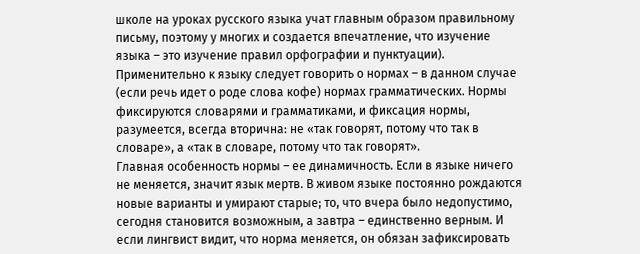школе на уроках русского языка учат главным образом правильному письму, поэтому у многих и создается впечатление, что изучение языка – это изучение правил орфографии и пунктуации). Применительно к языку следует говорить о нормах – в данном случае (если речь идет о роде слова кофе) нормах грамматических. Нормы фиксируются словарями и грамматиками, и фиксация нормы, разумеется, всегда вторична: не «так говорят, потому что так в словаре», а «так в словаре, потому что так говорят».
Главная особенность нормы – ее динамичность. Если в языке ничего не меняется, значит язык мертв. В живом языке постоянно рождаются новые варианты и умирают старые; то, что вчера было недопустимо, сегодня становится возможным, а завтра – единственно верным. И если лингвист видит, что норма меняется, он обязан зафиксировать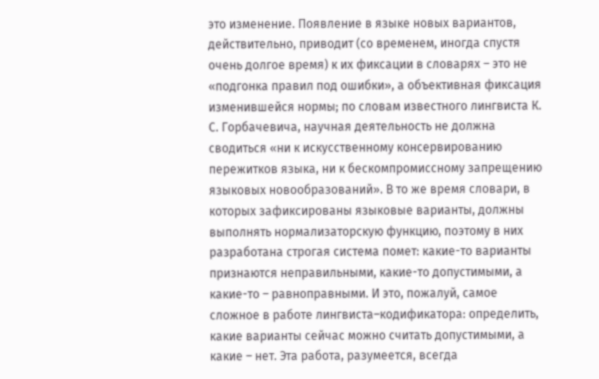это изменение. Появление в языке новых вариантов, действительно, приводит (со временем, иногда спустя очень долгое время) к их фиксации в словарях – это не «подгонка правил под ошибки», а объективная фиксация изменившейся нормы; по словам известного лингвиста К. С. Горбачевича, научная деятельность не должна сводиться «ни к искусственному консервированию пережитков языка, ни к бескомпромиссному запрещению языковых новообразований». В то же время словари, в которых зафиксированы языковые варианты, должны выполнять нормализаторскую функцию, поэтому в них разработана строгая система помет: какие-то варианты признаются неправильными, какие-то допустимыми, а какие-то – равноправными. И это, пожалуй, самое сложное в работе лингвиста–кодификатора: определить, какие варианты сейчас можно считать допустимыми, а какие – нет. Эта работа, разумеется, всегда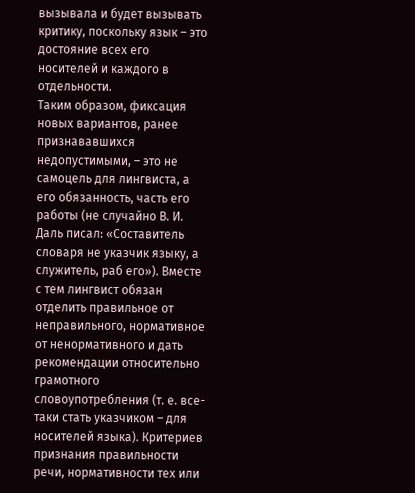вызывала и будет вызывать критику, поскольку язык – это достояние всех его носителей и каждого в отдельности.
Таким образом, фиксация новых вариантов, ранее признававшихся недопустимыми, – это не самоцель для лингвиста, а его обязанность, часть его работы (не случайно В. И. Даль писал: «Составитель словаря не указчик языку, а служитель, раб его»). Вместе с тем лингвист обязан отделить правильное от неправильного, нормативное от ненормативного и дать рекомендации относительно грамотного словоупотребления (т. е. все-таки стать указчиком – для носителей языка). Критериев признания правильности речи, нормативности тех или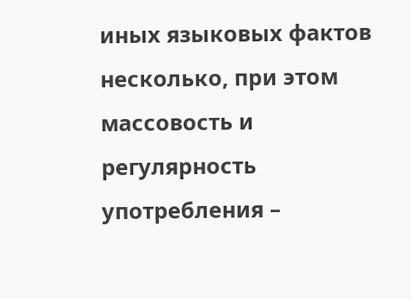иных языковых фактов несколько, при этом массовость и регулярность употребления –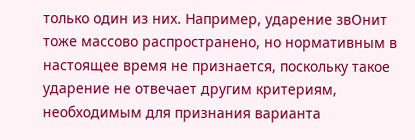только один из них. Например, ударение звОнит тоже массово распространено, но нормативным в настоящее время не признается, поскольку такое ударение не отвечает другим критериям, необходимым для признания варианта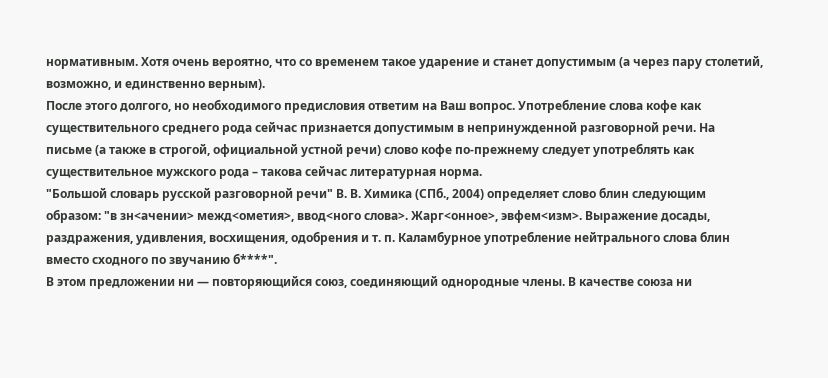нормативным. Хотя очень вероятно, что со временем такое ударение и станет допустимым (а через пару столетий, возможно, и единственно верным).
После этого долгого, но необходимого предисловия ответим на Ваш вопрос. Употребление слова кофе как существительного среднего рода сейчас признается допустимым в непринужденной разговорной речи. На письме (а также в строгой, официальной устной речи) слово кофе по-прежнему следует употреблять как существительное мужского рода – такова сейчас литературная норма.
"Большой словарь русской разговорной речи" В. В. Химика (СПб., 2004) определяет слово блин следующим образом: "в зн<ачении> межд<ометия>, ввод<ного слова>. Жарг<онное>, эвфем<изм>. Выражение досады, раздражения, удивления, восхищения, одобрения и т. п. Каламбурное употребление нейтрального слова блин вместо сходного по звучанию б****".
В этом предложении ни — повторяющийся союз, соединяющий однородные члены. В качестве союза ни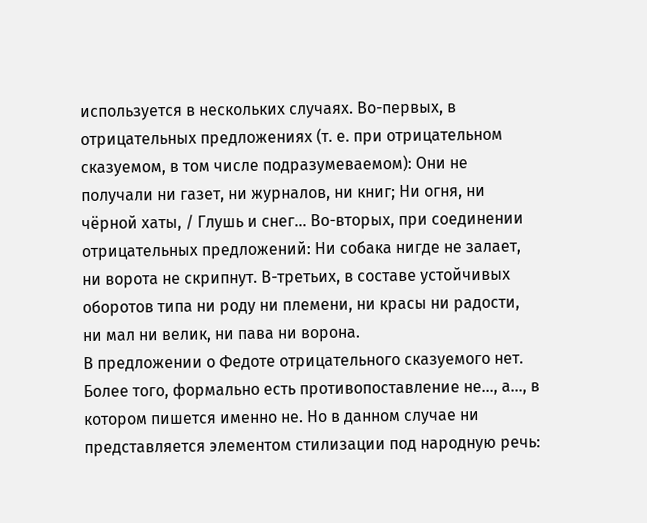используется в нескольких случаях. Во-первых, в отрицательных предложениях (т. е. при отрицательном сказуемом, в том числе подразумеваемом): Они не получали ни газет, ни журналов, ни книг; Ни огня, ни чёрной хаты, / Глушь и снег... Во-вторых, при соединении отрицательных предложений: Ни собака нигде не залает, ни ворота не скрипнут. В-третьих, в составе устойчивых оборотов типа ни роду ни племени, ни красы ни радости, ни мал ни велик, ни пава ни ворона.
В предложении о Федоте отрицательного сказуемого нет. Более того, формально есть противопоставление не..., а..., в котором пишется именно не. Но в данном случае ни представляется элементом стилизации под народную речь: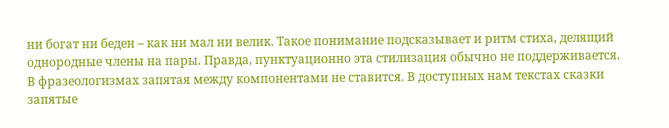ни богат ни беден – как ни мал ни велик. Такое понимание подсказывает и ритм стиха, делящий однородные члены на пары. Правда, пунктуационно эта стилизация обычно не поддерживается. В фразеологизмах запятая между компонентами не ставится. В доступных нам текстах сказки запятые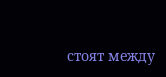стоят между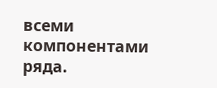всеми компонентами ряда.